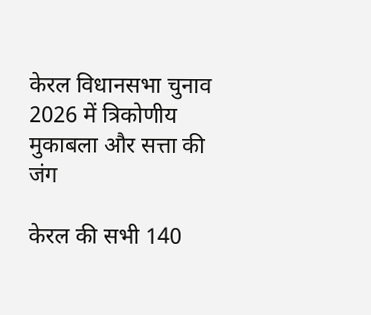केरल विधानसभा चुनाव 2026 में त्रिकोणीय मुकाबला और सत्ता की जंग

केरल की सभी 140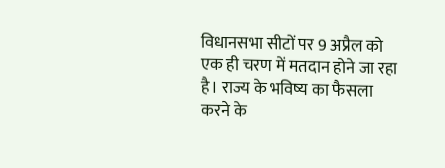विधानसभा सीटों पर 9 अप्रैल को एक ही चरण में मतदान होने जा रहा है। राज्य के भविष्य का फैसला करने के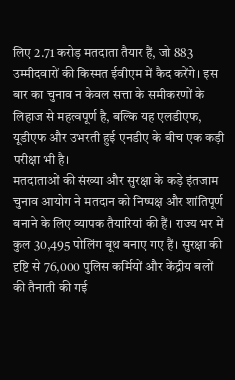लिए 2.71 करोड़ मतदाता तैयार हैं, जो 883 उम्मीदवारों की किस्मत ईवीएम में कैद करेंगे। इस बार का चुनाव न केवल सत्ता के समीकरणों के लिहाज से महत्वपूर्ण है, बल्कि यह एलडीएफ, यूडीएफ और उभरती हुई एनडीए के बीच एक कड़ी परीक्षा भी है।
मतदाताओं की संख्या और सुरक्षा के कड़े इंतजाम
चुनाव आयोग ने मतदान को निष्पक्ष और शांतिपूर्ण बनाने के लिए व्यापक तैयारियां की हैं। राज्य भर में कुल 30,495 पोलिंग बूथ बनाए गए हैं। सुरक्षा की दृष्टि से 76,000 पुलिस कर्मियों और केंद्रीय बलों की तैनाती की गई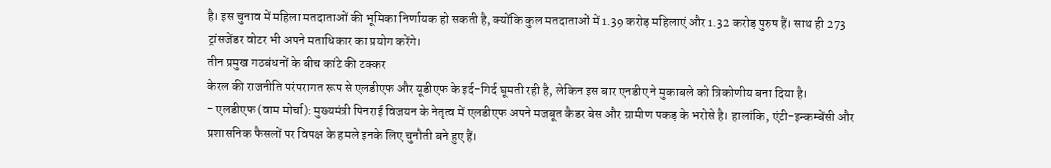है। इस चुनाव में महिला मतदाताओं की भूमिका निर्णायक हो सकती है, क्योंकि कुल मतदाताओं में 1.39 करोड़ महिलाएं और 1.32 करोड़ पुरुष हैं। साथ ही 273 ट्रांसजेंडर वोटर भी अपने मताधिकार का प्रयोग करेंगे।
तीन प्रमुख गठबंधनों के बीच कांटे की टक्कर
केरल की राजनीति परंपरागत रूप से एलडीएफ और यूडीएफ के इर्द-गिर्द घूमती रही है, लेकिन इस बार एनडीए ने मुकाबले को त्रिकोणीय बना दिया है।
- एलडीएफ (वाम मोर्चा): मुख्यमंत्री पिनराई विजयन के नेतृत्व में एलडीएफ अपने मजबूत कैडर बेस और ग्रामीण पकड़ के भरोसे है। हालांकि, एंटी-इन्कम्बेंसी और प्रशासनिक फैसलों पर विपक्ष के हमले इनके लिए चुनौती बने हुए हैं।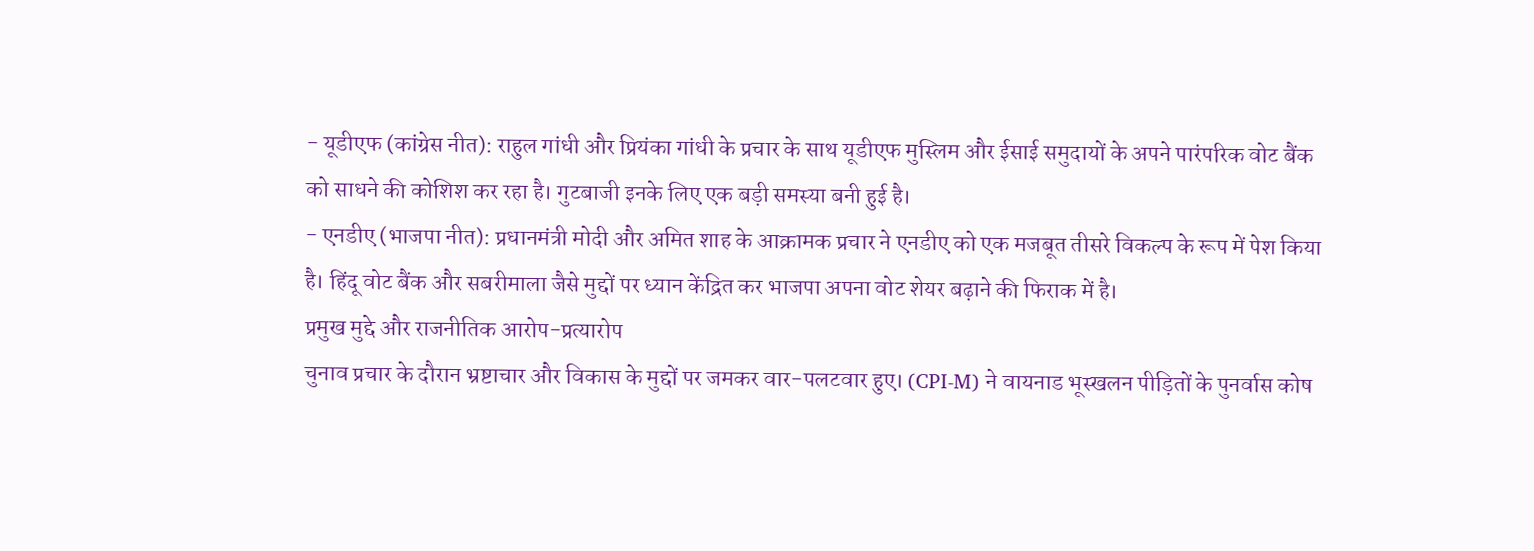- यूडीएफ (कांग्रेस नीत): राहुल गांधी और प्रियंका गांधी के प्रचार के साथ यूडीएफ मुस्लिम और ईसाई समुदायों के अपने पारंपरिक वोट बैंक को साधने की कोशिश कर रहा है। गुटबाजी इनके लिए एक बड़ी समस्या बनी हुई है।
- एनडीए (भाजपा नीत): प्रधानमंत्री मोदी और अमित शाह के आक्रामक प्रचार ने एनडीए को एक मजबूत तीसरे विकल्प के रूप में पेश किया है। हिंदू वोट बैंक और सबरीमाला जैसे मुद्दों पर ध्यान केंद्रित कर भाजपा अपना वोट शेयर बढ़ाने की फिराक में है।
प्रमुख मुद्दे और राजनीतिक आरोप-प्रत्यारोप
चुनाव प्रचार के दौरान भ्रष्टाचार और विकास के मुद्दों पर जमकर वार-पलटवार हुए। (CPI-M) ने वायनाड भूस्खलन पीड़ितों के पुनर्वास कोष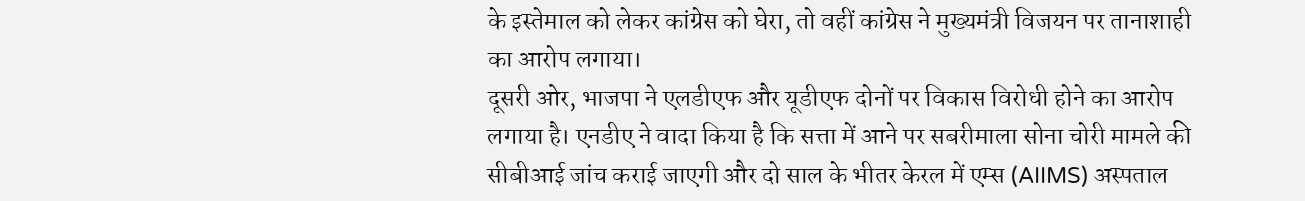के इस्तेमाल को लेकर कांग्रेस को घेरा, तो वहीं कांग्रेस ने मुख्यमंत्री विजयन पर तानाशाही का आरोप लगाया।
दूसरी ओर, भाजपा ने एलडीएफ और यूडीएफ दोनों पर विकास विरोधी होने का आरोप लगाया है। एनडीए ने वादा किया है कि सत्ता में आने पर सबरीमाला सोना चोरी मामले की सीबीआई जांच कराई जाएगी और दो साल के भीतर केरल में एम्स (AIIMS) अस्पताल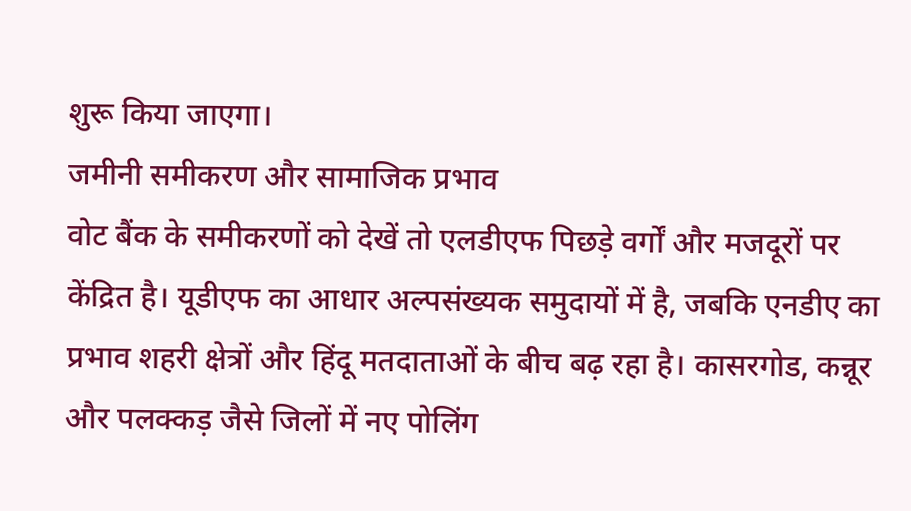शुरू किया जाएगा।
जमीनी समीकरण और सामाजिक प्रभाव
वोट बैंक के समीकरणों को देखें तो एलडीएफ पिछड़े वर्गों और मजदूरों पर केंद्रित है। यूडीएफ का आधार अल्पसंख्यक समुदायों में है, जबकि एनडीए का प्रभाव शहरी क्षेत्रों और हिंदू मतदाताओं के बीच बढ़ रहा है। कासरगोड, कन्नूर और पलक्कड़ जैसे जिलों में नए पोलिंग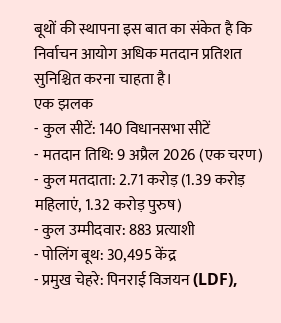बूथों की स्थापना इस बात का संकेत है कि निर्वाचन आयोग अधिक मतदान प्रतिशत सुनिश्चित करना चाहता है।
एक झलक
- कुल सीटें: 140 विधानसभा सीटें
- मतदान तिथि: 9 अप्रैल 2026 (एक चरण)
- कुल मतदाता: 2.71 करोड़ (1.39 करोड़ महिलाएं, 1.32 करोड़ पुरुष)
- कुल उम्मीदवार: 883 प्रत्याशी
- पोलिंग बूथ: 30,495 केंद्र
- प्रमुख चेहरे: पिनराई विजयन (LDF),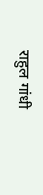राहुल गांधी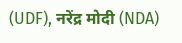(UDF), नरेंद्र मोदी (NDA)